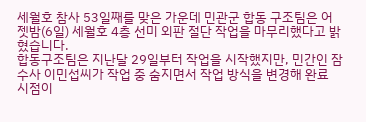세월호 참사 53일째를 맞은 가운데 민관군 합동 구조팀은 어젯밤(6일) 세월호 4층 선미 외판 절단 작업을 마무리했다고 밝혔습니다.
합동구조팀은 지난달 29일부터 작업을 시작했지만, 민간인 잠수사 이민섭씨가 작업 중 숨지면서 작업 방식을 변경해 완료 시점이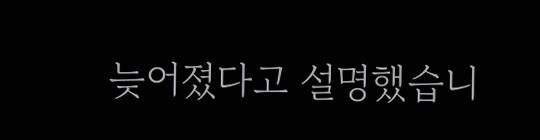늦어졌다고 설명했습니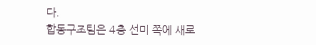다.
합동구조팀은 4층 선미 쪽에 새로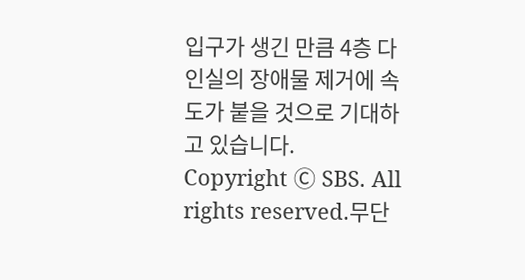입구가 생긴 만큼 4층 다인실의 장애물 제거에 속도가 붙을 것으로 기대하고 있습니다.
Copyright Ⓒ SBS. All rights reserved.무단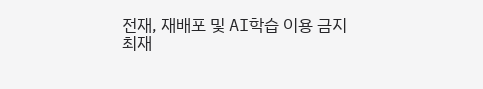전재, 재배포 및 AI학습 이용 금지
최재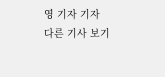영 기자 기자
다른 기사 보기